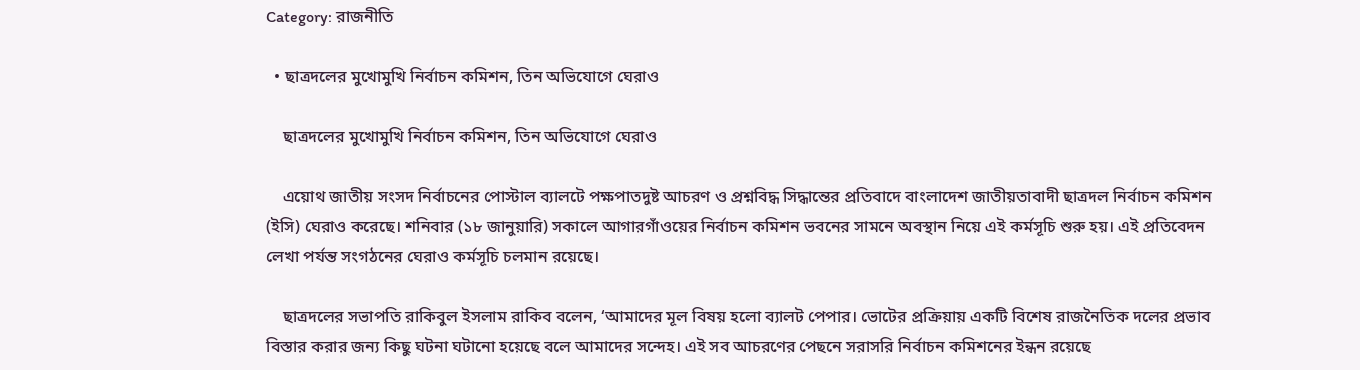Category: রাজনীতি

  • ছাত্রদলের মুখোমুখি নির্বাচন কমিশন, তিন অভিযোগে ঘেরাও

    ছাত্রদলের মুখোমুখি নির্বাচন কমিশন, তিন অভিযোগে ঘেরাও

    এয়োথ জাতীয় সংসদ নির্বাচনের পোস্টাল ব্যালটে পক্ষপাতদুষ্ট আচরণ ও প্রশ্নবিদ্ধ সিদ্ধান্তের প্রতিবাদে বাংলাদেশ জাতীয়তাবাদী ছাত্রদল নির্বাচন কমিশন (ইসি) ঘেরাও করেছে। শনিবার (১৮ জানুয়ারি) সকালে আগারগাঁওয়ের নির্বাচন কমিশন ভবনের সামনে অবস্থান নিয়ে এই কর্মসূচি শুরু হয়। এই প্রতিবেদন লেখা পর্যন্ত সংগঠনের ঘেরাও কর্মসূচি চলমান রয়েছে।

    ছাত্রদলের সভাপতি রাকিবুল ইসলাম রাকিব বলেন, ‘আমাদের মূল বিষয় হলো ব্যালট পেপার। ভোটের প্রক্রিয়ায় একটি বিশেষ রাজনৈতিক দলের প্রভাব বিস্তার করার জন্য কিছু ঘটনা ঘটানো হয়েছে বলে আমাদের সন্দেহ। এই সব আচরণের পেছনে সরাসরি নির্বাচন কমিশনের ইন্ধন রয়েছে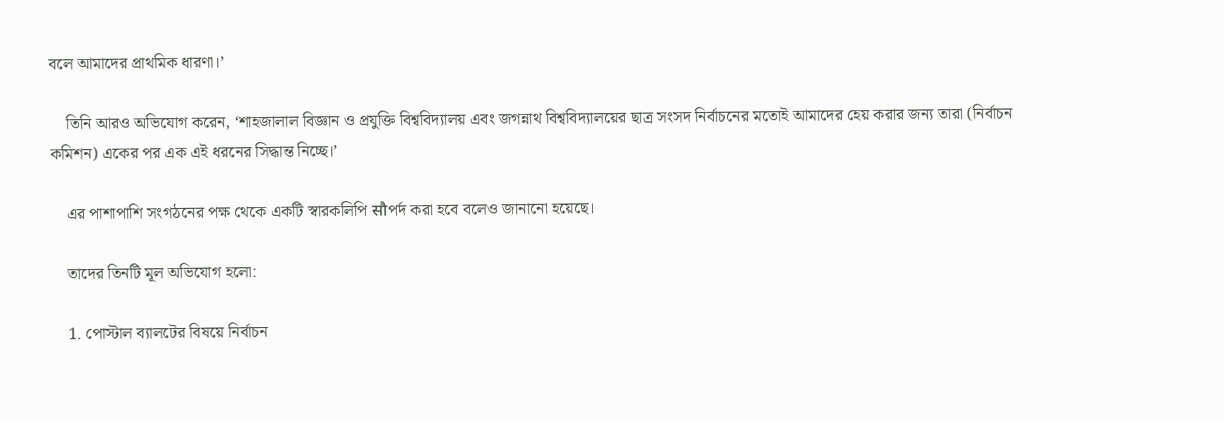বলে আমাদের প্রাথমিক ধারণা।’

    তিনি আরও অভিযোগ করেন, ‘শাহজালাল বিজ্ঞান ও প্রযুক্তি বিশ্ববিদ্যালয় এবং জগন্নাথ বিশ্ববিদ্যালয়ের ছাত্র সংসদ নির্বাচনের মতোই আমাদের হেয় করার জন্য তারা (নির্বাচন কমিশন) একের পর এক এই ধরনের সিদ্ধান্ত নিচ্ছে।’

    এর পাশাপাশি সংগঠনের পক্ষ থেকে একটি স্বারকলিপি सौপর্দ করা হবে বলেও জানানো হয়েছে।

    তাদের তিনটি মূল অভিযোগ হলো:

    1. পোস্টাল ব্যালটের বিষয়ে নির্বাচন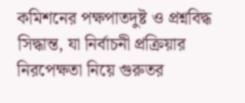কমিশনের পক্ষপাতদুষ্ট ও প্রশ্নবিদ্ধ সিদ্ধান্ত, যা নির্বাচনী প্রক্রিয়ার নিরপেক্ষতা নিয়ে গুরুতর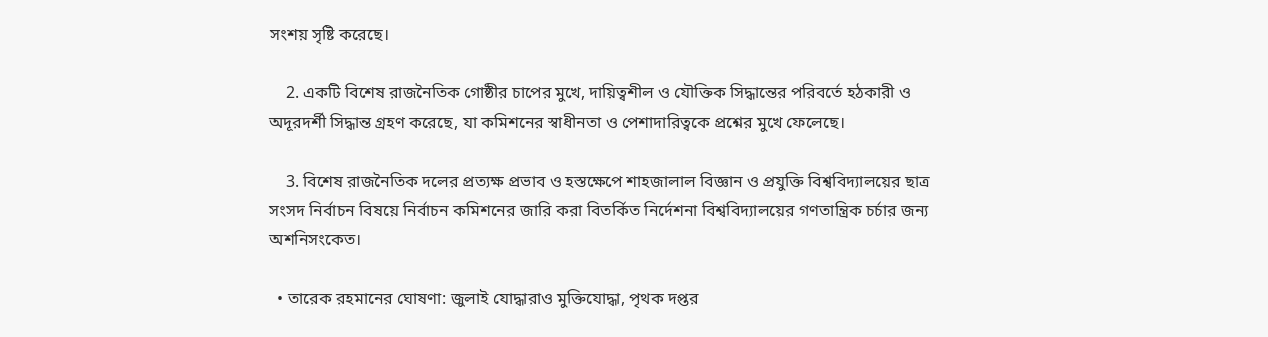সংশয় সৃষ্টি করেছে।

    2. একটি বিশেষ রাজনৈতিক গোষ্ঠীর চাপের মুখে, দায়িত্বশীল ও যৌক্তিক সিদ্ধান্তের পরিবর্তে হঠকারী ও অদূরদর্শী সিদ্ধান্ত গ্রহণ করেছে, যা কমিশনের স্বাধীনতা ও পেশাদারিত্বকে প্রশ্নের মুখে ফেলেছে।

    3. বিশেষ রাজনৈতিক দলের প্রত্যক্ষ প্রভাব ও হস্তক্ষেপে শাহজালাল বিজ্ঞান ও প্রযুক্তি বিশ্ববিদ্যালয়ের ছাত্র সংসদ নির্বাচন বিষয়ে নির্বাচন কমিশনের জারি করা বিতর্কিত নির্দেশনা বিশ্ববিদ্যালয়ের গণতান্ত্রিক চর্চার জন্য অশনিসংকেত।

  • তারেক রহমানের ঘোষণা: জুলাই যোদ্ধারাও মুক্তিযোদ্ধা, পৃথক দপ্তর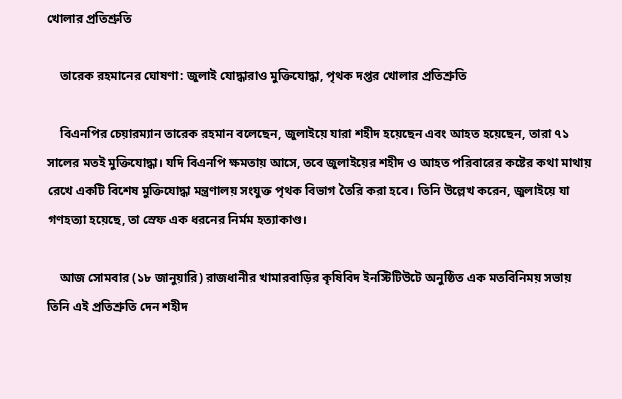খোলার প্রতিশ্রুতি

    তারেক রহমানের ঘোষণা: জুলাই যোদ্ধারাও মুক্তিযোদ্ধা, পৃথক দপ্তর খোলার প্রতিশ্রুতি

    বিএনপির চেয়ারম্যান তারেক রহমান বলেছেন, জুলাইয়ে যারা শহীদ হয়েছেন এবং আহত হয়েছেন, তারা ৭১ সালের মতই মুক্তিযোদ্ধা। যদি বিএনপি ক্ষমতায় আসে, তবে জুলাইয়ের শহীদ ও আহত পরিবারের কষ্টের কথা মাথায় রেখে একটি বিশেষ মুক্তিযোদ্ধা মন্ত্রণালয় সংযুক্ত পৃথক বিভাগ তৈরি করা হবে। তিনি উল্লেখ করেন, জুলাইয়ে যা গণহত্যা হয়েছে, তা স্রেফ এক ধরনের নির্মম হত্যাকাণ্ড।

    আজ সোমবার (১৮ জানুয়ারি) রাজধানীর খামারবাড়ির কৃষিবিদ ইনস্টিটিউটে অনুষ্ঠিত এক মতবিনিময় সভায় তিনি এই প্রতিশ্রুতি দেন শহীদ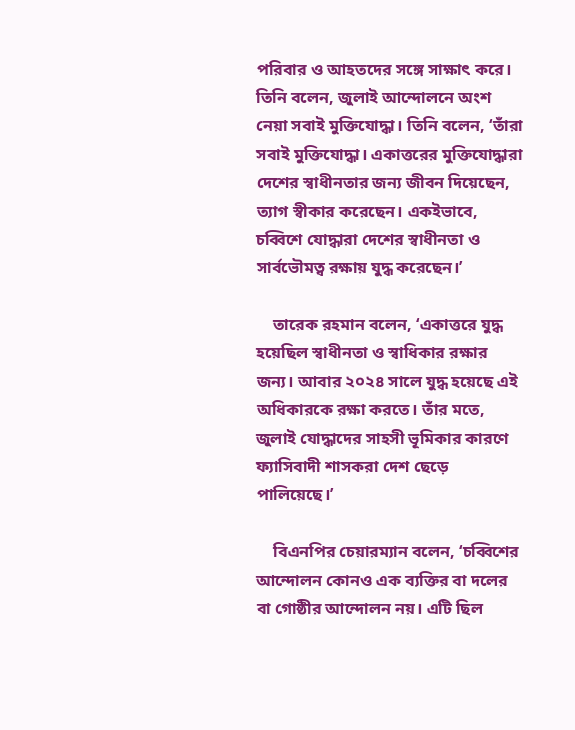পরিবার ও আহতদের সঙ্গে সাক্ষাৎ করে। তিনি বলেন, জুলাই আন্দোলনে অংশ নেয়া সবাই মুক্তিযোদ্ধা। তিনি বলেন, ‘তাঁরা সবাই মুক্তিযোদ্ধা। একাত্তরের মুক্তিযোদ্ধারা দেশের স্বাধীনতার জন্য জীবন দিয়েছেন, ত্যাগ স্বীকার করেছেন। একইভাবে, চব্বিশে যোদ্ধারা দেশের স্বাধীনতা ও সার্বভৌমত্ব রক্ষায় যুদ্ধ করেছেন।’

    তারেক রহমান বলেন, ‘একাত্তরে যুদ্ধ হয়েছিল স্বাধীনতা ও স্বাধিকার রক্ষার জন্য। আবার ২০২৪ সালে যুদ্ধ হয়েছে এই অধিকারকে রক্ষা করতে। তাঁর মতে, জুলাই যোদ্ধাদের সাহসী ভূমিকার কারণে ফ্যাসিবাদী শাসকরা দেশ ছেড়ে পালিয়েছে।’

    বিএনপির চেয়ারম্যান বলেন, ‘চব্বিশের আন্দোলন কোনও এক ব্যক্তির বা দলের বা গোষ্ঠীর আন্দোলন নয়। এটি ছিল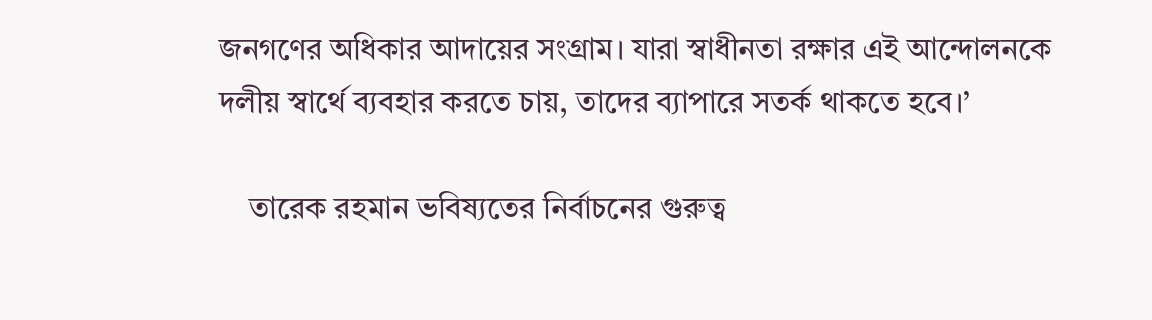জনগণের অধিকার আদায়ের সংগ্রাম। যারা স্বাধীনতা রক্ষার এই আন্দোলনকে দলীয় স্বার্থে ব্যবহার করতে চায়, তাদের ব্যাপারে সতর্ক থাকতে হবে।’

    তারেক রহমান ভবিষ্যতের নির্বাচনের গুরুত্ব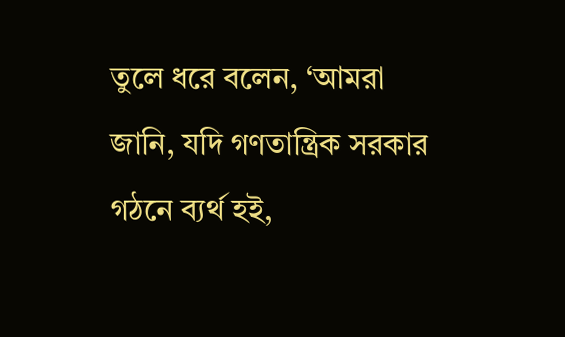তুলে ধরে বলেন, ‘আমরা জানি, যদি গণতান্ত্রিক সরকার গঠনে ব্যর্থ হই,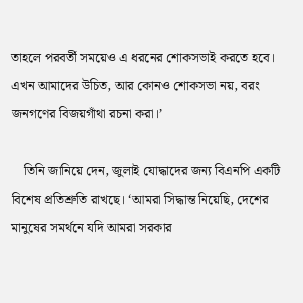তাহলে পরবর্তী সময়েও এ ধরনের শোকসভাই করতে হবে। এখন আমাদের উচিত, আর কোনও শোকসভা নয়, বরং জনগণের বিজয়গাঁথা রচনা করা।’

    তিনি জানিয়ে দেন, জুলাই যোদ্ধাদের জন্য বিএনপি একটি বিশেষ প্রতিশ্রুতি রাখছে। ‘আমরা সিদ্ধান্ত নিয়েছি, দেশের মানুষের সমর্থনে যদি আমরা সরকার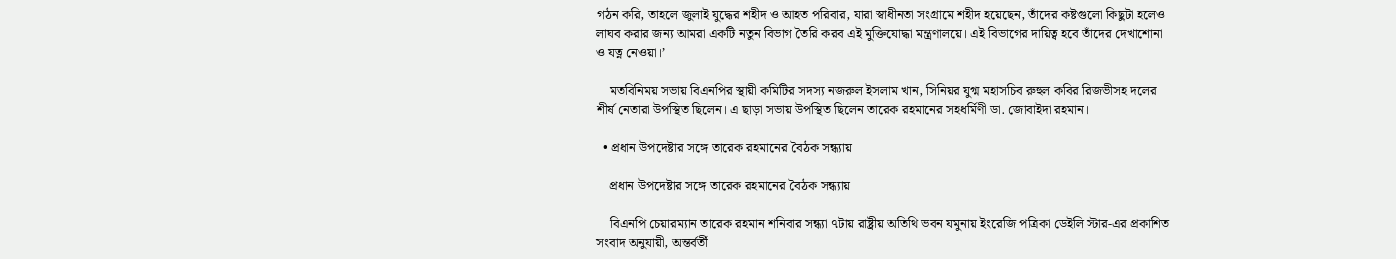গঠন করি, তাহলে জুলাই যুদ্ধের শহীদ ও আহত পরিবার, যারা স্বাধীনতা সংগ্রামে শহীদ হয়েছেন, তাঁদের কষ্টগুলো কিছুটা হলেও লাঘব করার জন্য আমরা একটি নতুন বিভাগ তৈরি করব এই মুক্তিযোদ্ধা মন্ত্রণালয়ে। এই বিভাগের দায়িত্ব হবে তাঁদের দেখাশোনা ও যত্ন নেওয়া।’

    মতবিনিময় সভায় বিএনপির স্থায়ী কমিটির সদস্য নজরুল ইসলাম খান, সিনিয়র যুগ্ম মহাসচিব রুহুল কবির রিজভীসহ দলের শীর্ষ নেতারা উপস্থিত ছিলেন। এ ছাড়া সভায় উপস্থিত ছিলেন তারেক রহমানের সহধর্মিণী ডা. জোবাইদা রহমান।

  • প্রধান উপদেষ্টার সঙ্গে তারেক রহমানের বৈঠক সন্ধ্যায়

    প্রধান উপদেষ্টার সঙ্গে তারেক রহমানের বৈঠক সন্ধ্যায়

    বিএনপি চেয়ারম্যান তারেক রহমান শনিবার সন্ধ্যা ৭টায় রাষ্ট্রীয় অতিথি ভবন যমুনায় ইংরেজি পত্রিকা ডেইলি স্টার-এর প্রকাশিত সংবাদ অনুযায়ী, অন্তর্বর্তী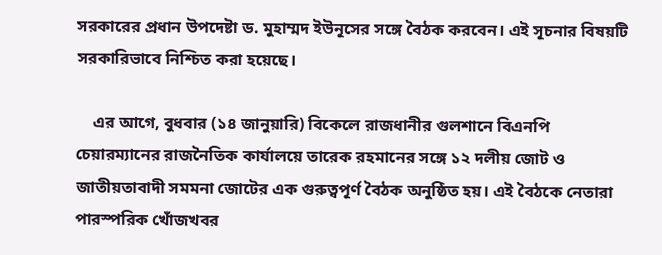সরকারের প্রধান উপদেষ্টা ড. মুহাম্মদ ইউনূসের সঙ্গে বৈঠক করবেন। এই সূচনার বিষয়টি সরকারিভাবে নিশ্চিত করা হয়েছে।

    এর আগে, বুধবার (১৪ জানুয়ারি) বিকেলে রাজধানীর গুলশানে বিএনপি চেয়ারম্যানের রাজনৈতিক কার্যালয়ে তারেক রহমানের সঙ্গে ১২ দলীয় জোট ও জাতীয়তাবাদী সমমনা জোটের এক গুরুত্বপূর্ণ বৈঠক অনুষ্ঠিত হয়। এই বৈঠকে নেতারা পারস্পরিক খোঁজখবর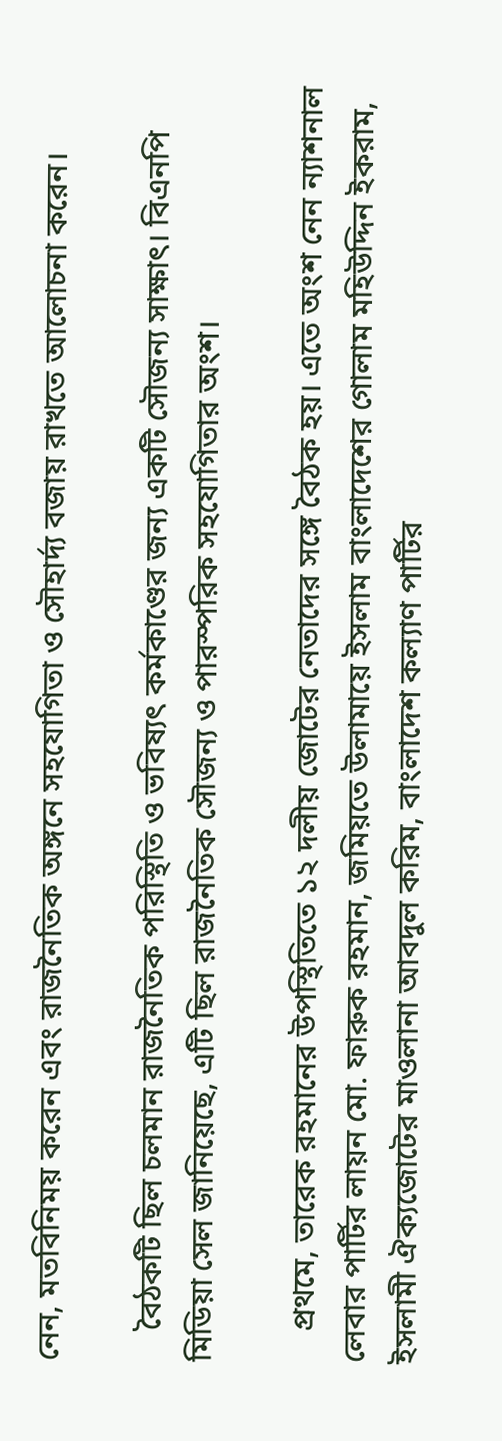নেন, মতবিনিময় করেন এবং রাজনৈতিক অঙ্গনে সহযোগিতা ও সৌহার্দ্য বজায় রাখতে আলোচনা করেন।

    বৈঠকটি ছিল চলমান রাজনৈতিক পরিস্থিতি ও ভবিষ্যৎ কর্মকাণ্ডের জন্য একটি সৌজন্য সাক্ষাৎ। বিএনপি মিডিয়া সেল জানিয়েছে, এটি ছিল রাজনৈতিক সৌজন্য ও পারস্পরিক সহযোগিতার অংশ।

    প্রথমে, তারেক রহমানের উপস্থিতিতে ১২ দলীয় জোটের নেতাদের সঙ্গে বৈঠক হয়। এতে অংশ নেন ন্যাশনাল লেবার পার্টির লায়ন মো. ফারুক রহমান, জমিয়তে উলামায়ে ইসলাম বাংলাদেশের গোলাম মহিউদ্দিন ইকরাম, ইসলামী ঐক্যজোটের মাওলানা আবদুল করিম, বাংলাদেশ কল্যাণ পার্টির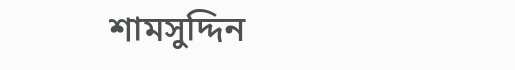শামসুদ্দিন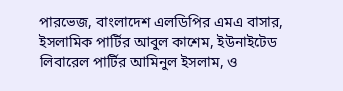পারভেজ, বাংলাদেশ এলডিপির এমএ বাসার, ইসলামিক পার্টির আবুল কাশেম, ইউনাইটেড লিবারেল পার্টির আমিনুল ইসলাম, ও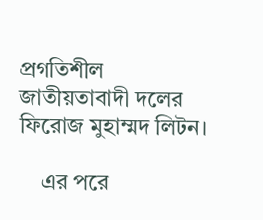প্রগতিশীল জাতীয়তাবাদী দলের ফিরোজ মুহাম্মদ লিটন।

    এর পরে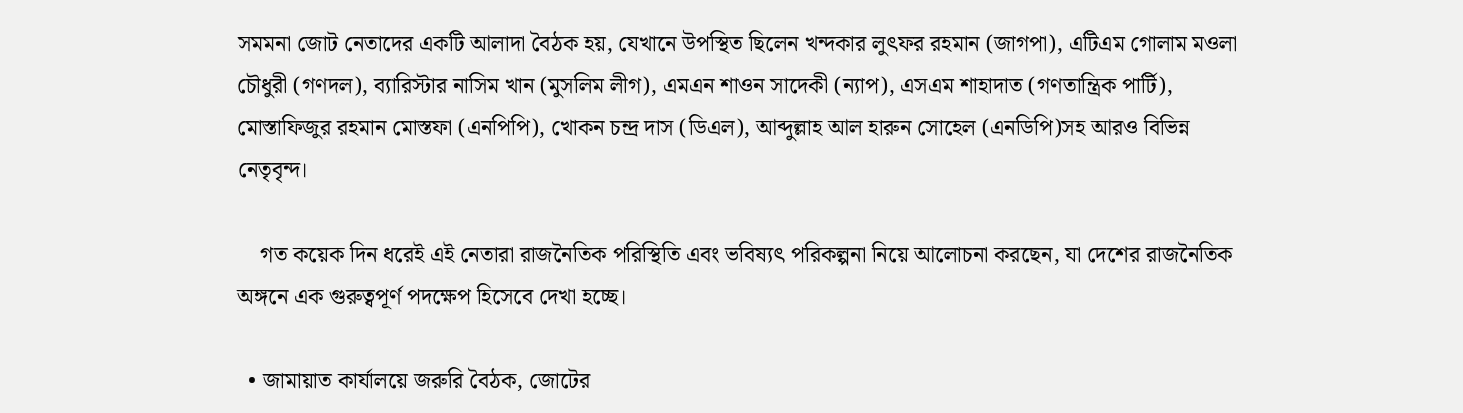সমমনা জোট নেতাদের একটি আলাদা বৈঠক হয়, যেখানে উপস্থিত ছিলেন খন্দকার লুৎফর রহমান (জাগপা), এটিএম গোলাম মওলা চৌধুরী (গণদল), ব্যারিস্টার নাসিম খান (মুসলিম লীগ), এমএন শাওন সাদেকী (ন্যাপ), এসএম শাহাদাত (গণতান্ত্রিক পার্টি), মোস্তাফিজুর রহমান মোস্তফা (এনপিপি), খোকন চন্দ্র দাস (ডিএল), আব্দুল্লাহ আল হারুন সোহেল (এনডিপি)সহ আরও বিভিন্ন নেতৃবৃন্দ।

    গত কয়েক দিন ধরেই এই নেতারা রাজনৈতিক পরিস্থিতি এবং ভবিষ্যৎ পরিকল্পনা নিয়ে আলোচনা করছেন, যা দেশের রাজনৈতিক অঙ্গনে এক গুরুত্বপূর্ণ পদক্ষেপ হিসেবে দেখা হচ্ছে।

  • জামায়াত কার্যালয়ে জরুরি বৈঠক, জোটের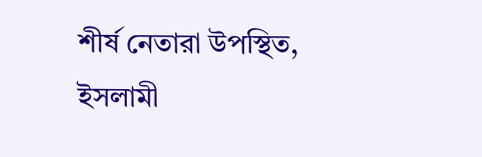শীর্ষ নেতারা উপস্থিত, ইসলামী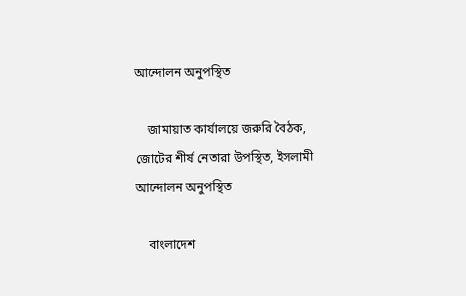আন্দোলন অনুপস্থিত

    জামায়াত কার্যালয়ে জরুরি বৈঠক, জোটের শীর্ষ নেতারা উপস্থিত, ইসলামী আন্দোলন অনুপস্থিত

    বাংলাদেশ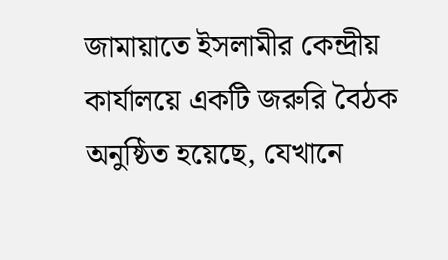জামায়াতে ইসলামীর কেন্দ্রীয় কার্যালয়ে একটি জরুরি বৈঠক অনুষ্ঠিত হয়েছে, যেখানে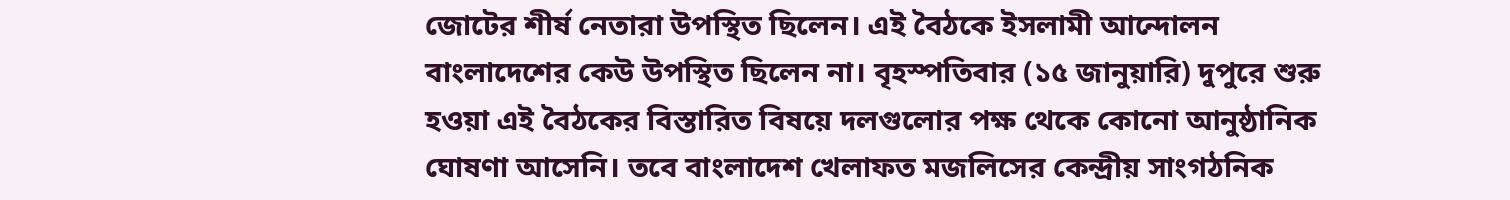জোটের শীর্ষ নেতারা উপস্থিত ছিলেন। এই বৈঠকে ইসলামী আন্দোলন বাংলাদেশের কেউ উপস্থিত ছিলেন না। বৃহস্পতিবার (১৫ জানুয়ারি) দুপুরে শুরু হওয়া এই বৈঠকের বিস্তারিত বিষয়ে দলগুলোর পক্ষ থেকে কোনো আনুষ্ঠানিক ঘোষণা আসেনি। তবে বাংলাদেশ খেলাফত মজলিসের কেন্দ্রীয় সাংগঠনিক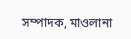সম্পাদক, মাওলানা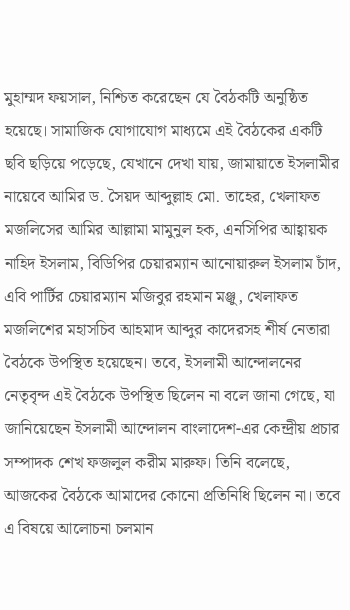মুহাম্মদ ফয়সাল, নিশ্চিত করেছেন যে বৈঠকটি অনুষ্ঠিত হয়েছে। সামাজিক যোগাযোগ মাধ্যমে এই বৈঠকের একটি ছবি ছড়িয়ে পড়েছে, যেখানে দেখা যায়, জামায়াতে ইসলামীর নায়েবে আমির ড. সৈয়দ আব্দুল্লাহ মো. তাহের, খেলাফত মজলিসের আমির আল্লামা মামুনুল হক, এনসিপির আহ্বায়ক নাহিদ ইসলাম, বিডিপির চেয়ারম্যান আনোয়ারুল ইসলাম চাঁদ, এবি পার্টির চেয়ারম্যান মজিবুর রহমান মঞ্জু, খেলাফত মজলিশের মহাসচিব আহমাদ আব্দুর কাদেরসহ শীর্ষ নেতারা বৈঠকে উপস্থিত হয়েছেন। তবে, ইসলামী আন্দোলনের নেতৃবৃন্দ এই বৈঠকে উপস্থিত ছিলেন না বলে জানা গেছে, যা জানিয়েছেন ইসলামী আন্দোলন বাংলাদেশ-এর কেন্দ্রীয় প্রচার সম্পাদক শেখ ফজলুল করীম মারুফ। তিনি বলেছে, আজকের বৈঠকে আমাদের কোনো প্রতিনিধি ছিলেন না। তবে এ বিষয়ে আলোচনা চলমান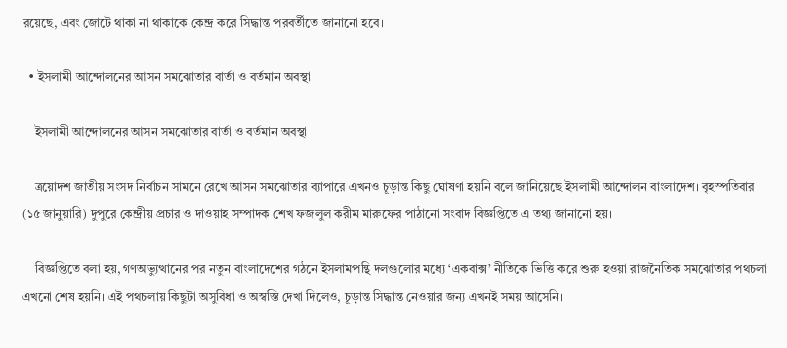রয়েছে, এবং জোটে থাকা না থাকাকে কেন্দ্র করে সিদ্ধান্ত পরবর্তীতে জানানো হবে।

  • ইসলামী আন্দোলনের আসন সমঝোতার বার্তা ও বর্তমান অবস্থা

    ইসলামী আন্দোলনের আসন সমঝোতার বার্তা ও বর্তমান অবস্থা

    ত্রয়োদশ জাতীয় সংসদ নির্বাচন সামনে রেখে আসন সমঝোতার ব্যাপারে এখনও চূড়ান্ত কিছু ঘোষণা হয়নি বলে জানিয়েছে ইসলামী আন্দোলন বাংলাদেশ। বৃহস্পতিবার (১৫ জানুয়ারি) দুপুরে কেন্দ্রীয় প্রচার ও দাওয়াহ সম্পাদক শেখ ফজলুল করীম মারুফের পাঠানো সংবাদ বিজ্ঞপ্তিতে এ তথ্য জানানো হয়।

    বিজ্ঞপ্তিতে বলা হয়, গণঅভ্যুত্থানের পর নতুন বাংলাদেশের গঠনে ইসলামপন্থি দলগুলোর মধ্যে ‘একবাক্স’ নীতিকে ভিত্তি করে শুরু হওয়া রাজনৈতিক সমঝোতার পথচলা এখনো শেষ হয়নি। এই পথচলায় কিছুটা অসুবিধা ও অস্বস্তি দেখা দিলেও, চূড়ান্ত সিদ্ধান্ত নেওয়ার জন্য এখনই সময় আসেনি।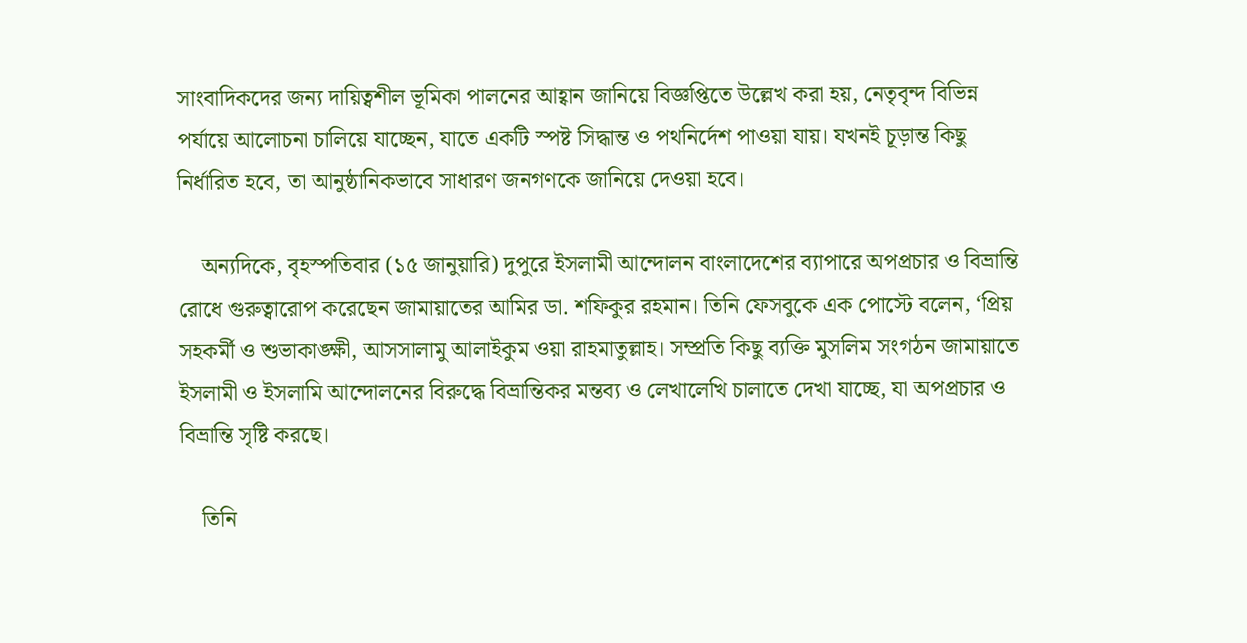সাংবাদিকদের জন্য দায়িত্বশীল ভূমিকা পালনের আহ্বান জানিয়ে বিজ্ঞপ্তিতে উল্লেখ করা হয়, নেতৃবৃন্দ বিভিন্ন পর্যায়ে আলোচনা চালিয়ে যাচ্ছেন, যাতে একটি স্পষ্ট সিদ্ধান্ত ও পথনির্দেশ পাওয়া যায়। যখনই চূড়ান্ত কিছু নির্ধারিত হবে, তা আনুষ্ঠানিকভাবে সাধারণ জনগণকে জানিয়ে দেওয়া হবে।

    অন্যদিকে, বৃহস্পতিবার (১৫ জানুয়ারি) দুপুরে ইসলামী আন্দোলন বাংলাদেশের ব্যাপারে অপপ্রচার ও বিভ্রান্তি রোধে গুরুত্বারোপ করেছেন জামায়াতের আমির ডা. শফিকুর রহমান। তিনি ফেসবুকে এক পোস্টে বলেন, ‘প্রিয় সহকর্মী ও শুভাকাঙ্ক্ষী, আসসালামু আলাইকুম ওয়া রাহমাতুল্লাহ। সম্প্রতি কিছু ব্যক্তি মুসলিম সংগঠন জামায়াতে ইসলামী ও ইসলামি আন্দোলনের বিরুদ্ধে বিভ্রান্তিকর মন্তব্য ও লেখালেখি চালাতে দেখা যাচ্ছে, যা অপপ্রচার ও বিভ্রান্তি সৃষ্টি করছে।

    তিনি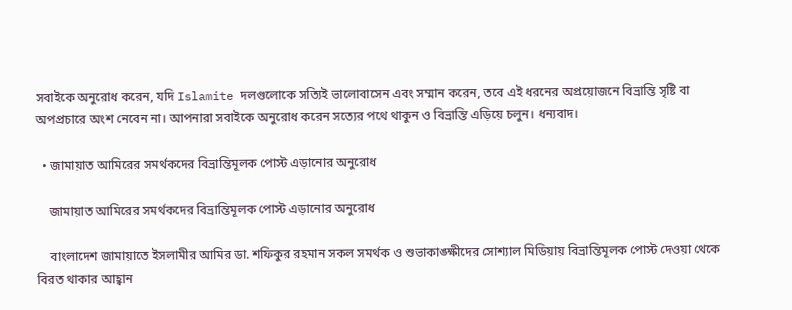সবাইকে অনুরোধ করেন, যদি Islamite দলগুলোকে সত্যিই ভালোবাসেন এবং সম্মান করেন, তবে এই ধরনের অপ্রয়োজনে বিভ্রান্তি সৃষ্টি বা অপপ্রচারে অংশ নেবেন না। আপনারা সবাইকে অনুরোধ করেন সত্যের পথে থাকুন ও বিভ্রান্তি এড়িয়ে চলুন। ধন্যবাদ।

  • জামায়াত আমিরের সমর্থকদের বিভ্রান্তিমূলক পোস্ট এড়ানোর অনুরোধ

    জামায়াত আমিরের সমর্থকদের বিভ্রান্তিমূলক পোস্ট এড়ানোর অনুরোধ

    বাংলাদেশ জামায়াতে ইসলামীর আমির ডা. শফিকুর রহমান সকল সমর্থক ও শুভাকাঙ্ক্ষীদের সোশ্যাল মিডিয়ায় বিভ্রান্তিমূলক পোস্ট দেওয়া থেকে বিরত থাকার আহ্বান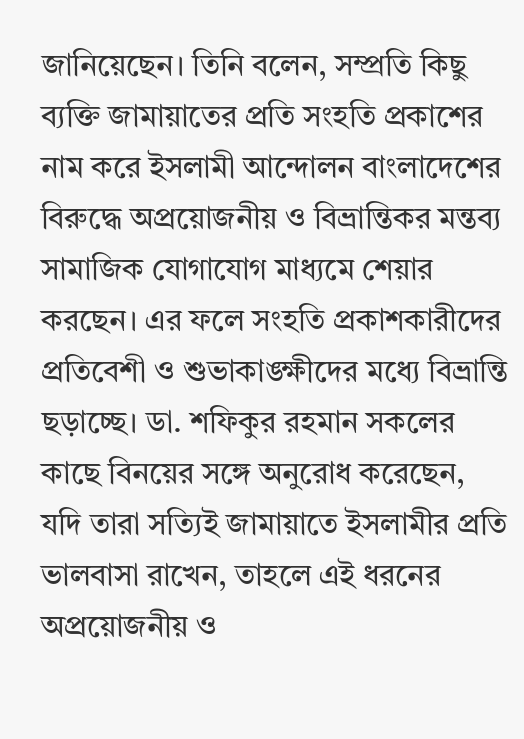জানিয়েছেন। তিনি বলেন, সম্প্রতি কিছু ব্যক্তি জামায়াতের প্রতি সংহতি প্রকাশের নাম করে ইসলামী আন্দোলন বাংলাদেশের বিরুদ্ধে অপ্রয়োজনীয় ও বিভ্রান্তিকর মন্তব্য সামাজিক যোগাযোগ মাধ্যমে শেয়ার করছেন। এর ফলে সংহতি প্রকাশকারীদের প্রতিবেশী ও শুভাকাঙ্ক্ষীদের মধ্যে বিভ্রান্তি ছড়াচ্ছে। ডা. শফিকুর রহমান সকলের কাছে বিনয়ের সঙ্গে অনুরোধ করেছেন, যদি তারা সত্যিই জামায়াতে ইসলামীর প্রতি ভালবাসা রাখেন, তাহলে এই ধরনের অপ্রয়োজনীয় ও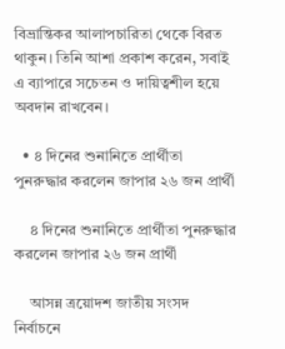বিভ্রান্তিকর আলাপচারিতা থেকে বিরত থাকুন। তিনি আশা প্রকাশ করেন, সবাই এ ব্যাপারে সচেতন ও দায়িত্বশীল হয়ে অবদান রাখবেন।

  • ৪ দিনের শুনানিতে প্রার্থীতা পুনরুদ্ধার করলেন জাপার ২৬ জন প্রার্থী

    ৪ দিনের শুনানিতে প্রার্থীতা পুনরুদ্ধার করলেন জাপার ২৬ জন প্রার্থী

    আসন্ন ত্রয়োদশ জাতীয় সংসদ নির্বাচনে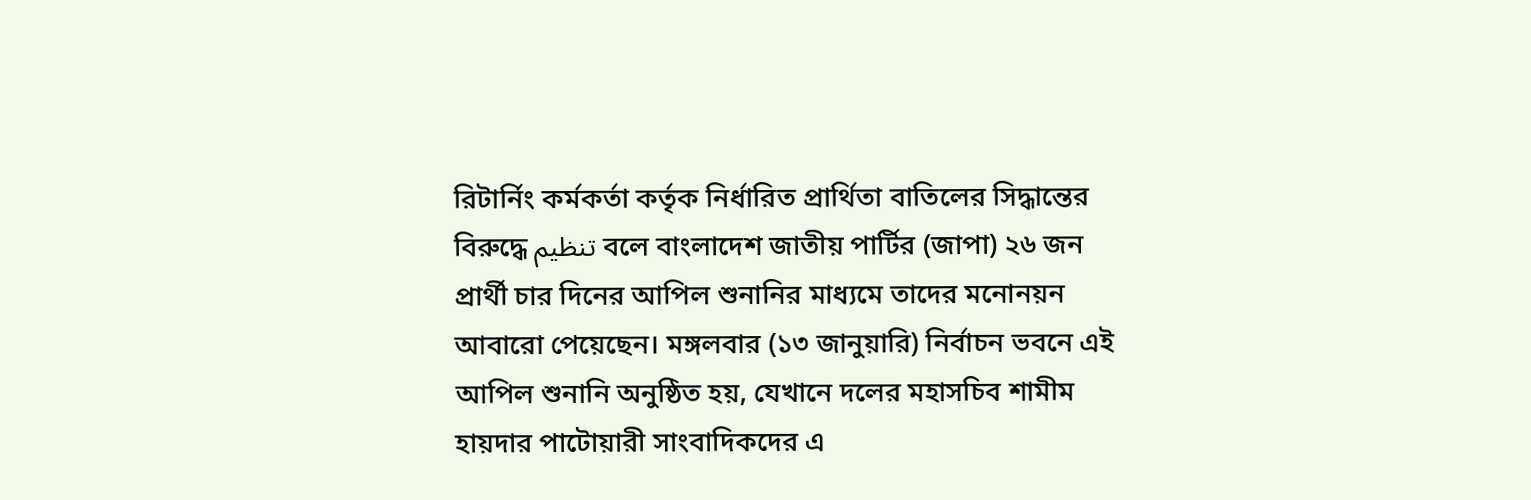রিটার্নিং কর্মকর্তা কর্তৃক নির্ধারিত প্রার্থিতা বাতিলের সিদ্ধান্তের বিরুদ্ধে تنظیم বলে বাংলাদেশ জাতীয় পার্টির (জাপা) ২৬ জন প্রার্থী চার দিনের আপিল শুনানির মাধ্যমে তাদের মনোনয়ন আবারো পেয়েছেন। মঙ্গলবার (১৩ জানুয়ারি) নির্বাচন ভবনে এই আপিল শুনানি অনুষ্ঠিত হয়, যেখানে দলের মহাসচিব শামীম হায়দার পাটোয়ারী সাংবাদিকদের এ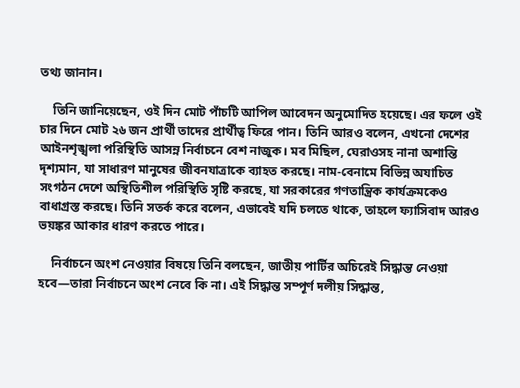তথ্য জানান।

    তিনি জানিয়েছেন, ওই দিন মোট পাঁচটি আপিল আবেদন অনুমোদিত হয়েছে। এর ফলে ওই চার দিনে মোট ২৬ জন প্রার্থী তাদের প্রার্থীত্ব ফিরে পান। তিনি আরও বলেন, এখনো দেশের আইনশৃঙ্খলা পরিস্থিতি আসন্ন নির্বাচনে বেশ নাজুক। মব মিছিল, ঘেরাওসহ নানা অশান্তি দৃশ্যমান, যা সাধারণ মানুষের জীবনযাত্রাকে ব্যাহত করছে। নাম-বেনামে বিভিন্ন অযাচিত সংগঠন দেশে অস্থিতিশীল পরিস্থিতি সৃষ্টি করছে, যা সরকারের গণতান্ত্রিক কার্যক্রমকেও বাধাগ্রস্ত করছে। তিনি সতর্ক করে বলেন, এভাবেই যদি চলতে থাকে, তাহলে ফ্যাসিবাদ আরও ভয়ঙ্কর আকার ধারণ করতে পারে।

    নির্বাচনে অংশ নেওয়ার বিষয়ে তিনি বলছেন, জাতীয় পার্টির অচিরেই সিদ্ধান্ত নেওয়া হবে—তারা নির্বাচনে অংশ নেবে কি না। এই সিদ্ধান্ত সম্পূর্ণ দলীয় সিদ্ধান্ত,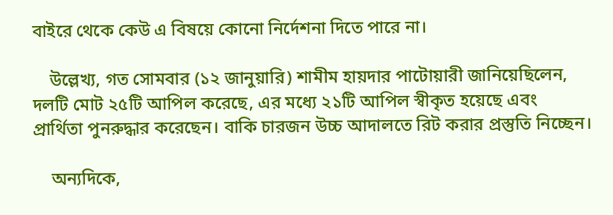বাইরে থেকে কেউ এ বিষয়ে কোনো নির্দেশনা দিতে পারে না।

    উল্লেখ্য, গত সোমবার (১২ জানুয়ারি) শামীম হায়দার পাটোয়ারী জানিয়েছিলেন, দলটি মোট ২৫টি আপিল করেছে, এর মধ্যে ২১টি আপিল স্বীকৃত হয়েছে এবং প্রার্থিতা পুনরুদ্ধার করেছেন। বাকি চারজন উচ্চ আদালতে রিট করার প্রস্তুতি নিচ্ছেন।

    অন্যদিকে,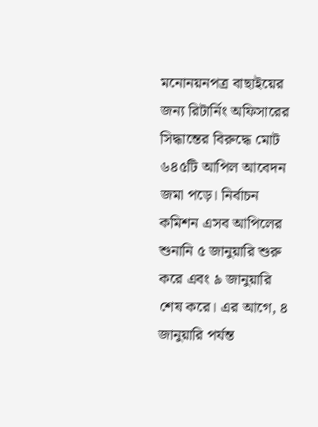মনোনয়নপত্র বাছাইয়ের জন্য রিটার্নিং অফিসারের সিদ্ধান্তের বিরুদ্ধে মোট ৬৪৫টি আপিল আবেদন জমা পড়ে। নির্বাচন কমিশন এসব আপিলের শুনানি ৫ জানুয়ারি শুরু করে এবং ৯ জানুয়ারি শেষ করে। এর আগে, ৪ জানুয়ারি পর্যন্ত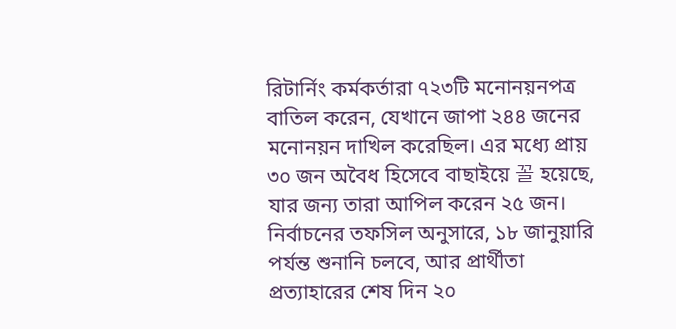রিটার্নিং কর্মকর্তারা ৭২৩টি মনোনয়নপত্র বাতিল করেন, যেখানে জাপা ২৪৪ জনের মনোনয়ন দাখিল করেছিল। এর মধ্যে প্রায় ৩০ জন অবৈধ হিসেবে বাছাইয়ে 꼴 হয়েছে, যার জন্য তারা আপিল করেন ২৫ জন। নির্বাচনের তফসিল অনুসারে, ১৮ জানুয়ারি পর্যন্ত শুনানি চলবে, আর প্রার্থীতা প্রত্যাহারের শেষ দিন ২০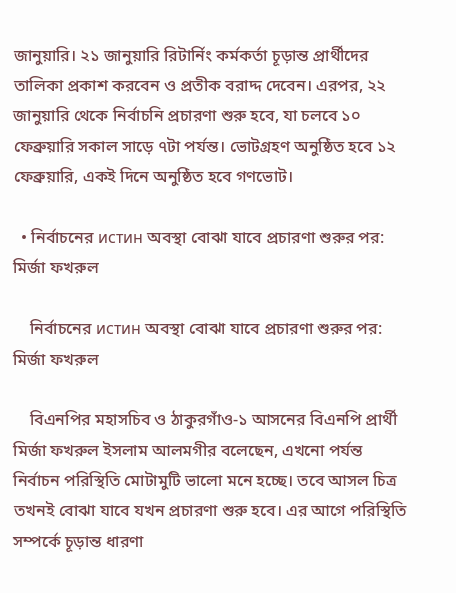জানুয়ারি। ২১ জানুয়ারি রিটার্নিং কর্মকর্তা চূড়ান্ত প্রার্থীদের তালিকা প্রকাশ করবেন ও প্রতীক বরাদ্দ দেবেন। এরপর, ২২ জানুয়ারি থেকে নির্বাচনি প্রচারণা শুরু হবে, যা চলবে ১০ ফেব্রুয়ারি সকাল সাড়ে ৭টা পর্যন্ত। ভোটগ্রহণ অনুষ্ঠিত হবে ১২ ফেব্রুয়ারি, একই দিনে অনুষ্ঠিত হবে গণভোট।

  • নির্বাচনের истин অবস্থা বোঝা যাবে প্রচারণা শুরুর পর: মির্জা ফখরুল

    নির্বাচনের истин অবস্থা বোঝা যাবে প্রচারণা শুরুর পর: মির্জা ফখরুল

    বিএনপির মহাসচিব ও ঠাকুরগাঁও-১ আসনের বিএনপি প্রার্থী মির্জা ফখরুল ইসলাম আলমগীর বলেছেন, এখনো পর্যন্ত নির্বাচন পরিস্থিতি মোটামুটি ভালো মনে হচ্ছে। তবে আসল চিত্র তখনই বোঝা যাবে যখন প্রচারণা শুরু হবে। এর আগে পরিস্থিতি সম্পর্কে চূড়ান্ত ধারণা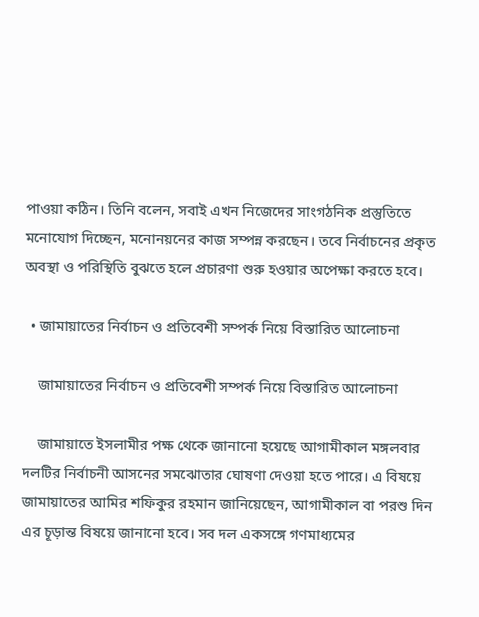পাওয়া কঠিন। তিনি বলেন, সবাই এখন নিজেদের সাংগঠনিক প্রস্তুতিতে মনোযোগ দিচ্ছেন, মনোনয়নের কাজ সম্পন্ন করছেন। তবে নির্বাচনের প্রকৃত অবস্থা ও পরিস্থিতি বুঝতে হলে প্রচারণা শুরু হওয়ার অপেক্ষা করতে হবে।

  • জামায়াতের নির্বাচন ও প্রতিবেশী সম্পর্ক নিয়ে বিস্তারিত আলোচনা

    জামায়াতের নির্বাচন ও প্রতিবেশী সম্পর্ক নিয়ে বিস্তারিত আলোচনা

    জামায়াতে ইসলামীর পক্ষ থেকে জানানো হয়েছে আগামীকাল মঙ্গলবার দলটির নির্বাচনী আসনের সমঝোতার ঘোষণা দেওয়া হতে পারে। এ বিষয়ে জামায়াতের আমির শফিকুর রহমান জানিয়েছেন, আগামীকাল বা পরশু দিন এর চূড়ান্ত বিষয়ে জানানো হবে। সব দল একসঙ্গে গণমাধ্যমের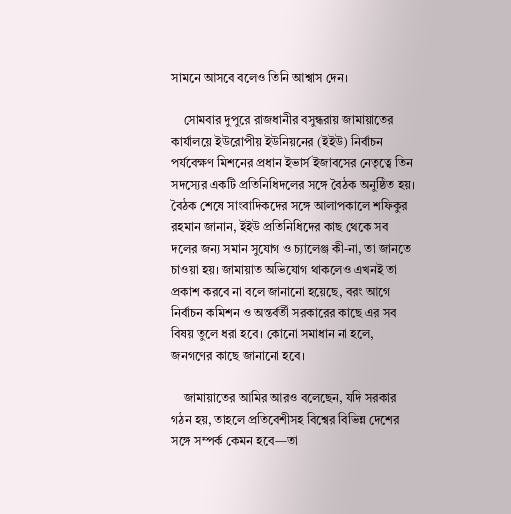সামনে আসবে বলেও তিনি আশ্বাস দেন।

    সোমবার দুপুরে রাজধানীর বসুন্ধরায় জামায়াতের কার্যালয়ে ইউরোপীয় ইউনিয়নের (ইইউ) নির্বাচন পর্যবেক্ষণ মিশনের প্রধান ইভার্স ইজাবসের নেতৃত্বে তিন সদস্যের একটি প্রতিনিধিদলের সঙ্গে বৈঠক অনুষ্ঠিত হয়। বৈঠক শেষে সাংবাদিকদের সঙ্গে আলাপকালে শফিকুর রহমান জানান, ইইউ প্রতিনিধিদের কাছ থেকে সব দলের জন্য সমান সুযোগ ও চ্যালেঞ্জ কী-না, তা জানতে চাওয়া হয়। জামায়াত অভিযোগ থাকলেও এখনই তা প্রকাশ করবে না বলে জানানো হয়েছে, বরং আগে নির্বাচন কমিশন ও অন্তর্বর্তী সরকারের কাছে এর সব বিষয় তুলে ধরা হবে। কোনো সমাধান না হলে, জনগণের কাছে জানানো হবে।

    জামায়াতের আমির আরও বলেছেন, যদি সরকার গঠন হয়, তাহলে প্রতিবেশীসহ বিশ্বের বিভিন্ন দেশের সঙ্গে সম্পর্ক কেমন হবে—তা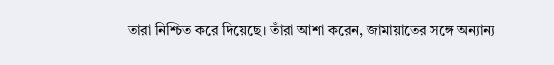তারা নিশ্চিত করে দিয়েছে। তাঁরা আশা করেন, জামায়াতের সঙ্গে অন্যান্য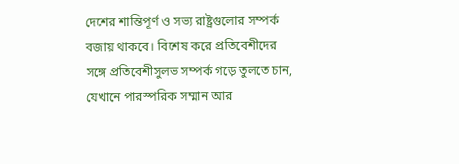দেশের শান্তিপূর্ণ ও সভ্য রাষ্ট্রগুলোর সম্পর্ক বজায় থাকবে। বিশেষ করে প্রতিবেশীদের সঙ্গে প্রতিবেশীসুলভ সম্পর্ক গড়ে তুলতে চান, যেখানে পারস্পরিক সম্মান আর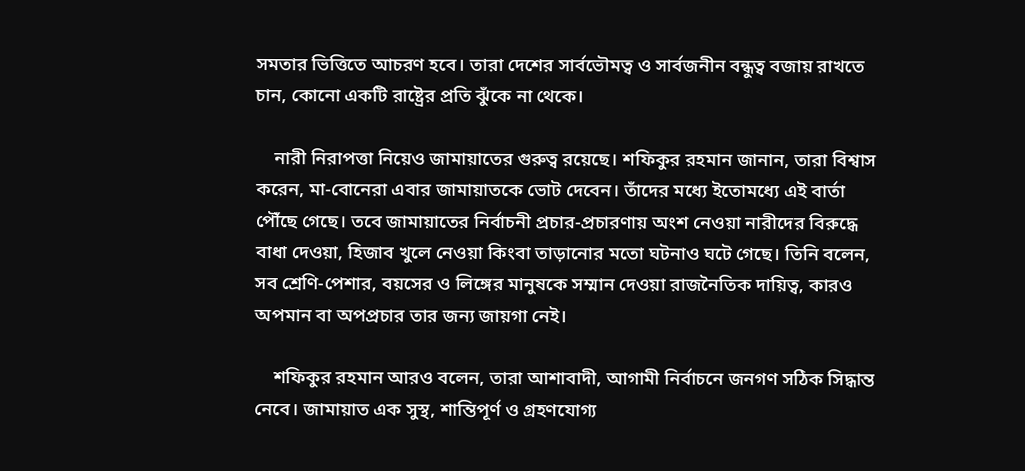সমতার ভিত্তিতে আচরণ হবে। তারা দেশের সার্বভৌমত্ব ও সার্বজনীন বন্ধুত্ব বজায় রাখতে চান, কোনো একটি রাষ্ট্রের প্রতি ঝুঁকে না থেকে।

    নারী নিরাপত্তা নিয়েও জামায়াতের গুরুত্ব রয়েছে। শফিকুর রহমান জানান, তারা বিশ্বাস করেন, মা-বোনেরা এবার জামায়াতকে ভোট দেবেন। তাঁদের মধ্যে ইতোমধ্যে এই বার্তা পৌঁছে গেছে। তবে জামায়াতের নির্বাচনী প্রচার-প্রচারণায় অংশ নেওয়া নারীদের বিরুদ্ধে বাধা দেওয়া, হিজাব খুলে নেওয়া কিংবা তাড়ানোর মতো ঘটনাও ঘটে গেছে। তিনি বলেন, সব শ্রেণি-পেশার, বয়সের ও লিঙ্গের মানুষকে সম্মান দেওয়া রাজনৈতিক দায়িত্ব, কারও অপমান বা অপপ্রচার তার জন্য জায়গা নেই।

    শফিকুর রহমান আরও বলেন, তারা আশাবাদী, আগামী নির্বাচনে জনগণ সঠিক সিদ্ধান্ত নেবে। জামায়াত এক সুস্থ, শান্তিপূর্ণ ও গ্রহণযোগ্য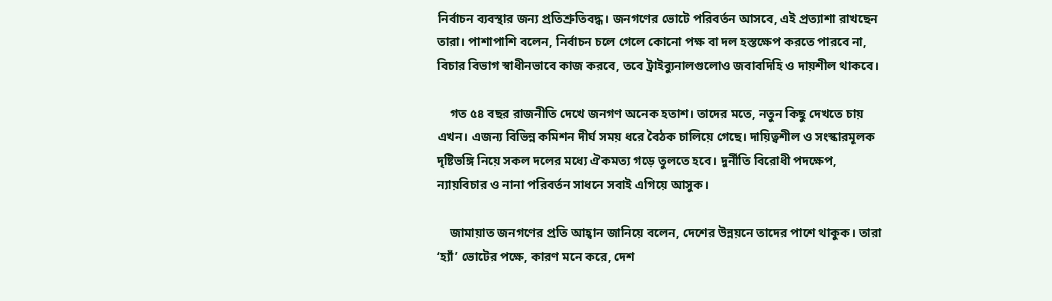নির্বাচন ব্যবস্থার জন্য প্রতিশ্রুতিবদ্ধ। জনগণের ভোটে পরিবর্তন আসবে, এই প্রত্যাশা রাখছেন তারা। পাশাপাশি বলেন, নির্বাচন চলে গেলে কোনো পক্ষ বা দল হস্তক্ষেপ করতে পারবে না, বিচার বিভাগ স্বাধীনভাবে কাজ করবে, তবে ট্রাইব্যুনালগুলোও জবাবদিহি ও দায়শীল থাকবে।

    গত ৫৪ বছর রাজনীতি দেখে জনগণ অনেক হতাশ। তাদের মতে, নতুন কিছু দেখতে চায় এখন। এজন্য বিভিন্ন কমিশন দীর্ঘ সময় ধরে বৈঠক চালিয়ে গেছে। দায়িত্বশীল ও সংস্কারমূলক দৃষ্টিভঙ্গি নিয়ে সকল দলের মধ্যে ঐকমত্য গড়ে তুলতে হবে। দুর্নীতি বিরোধী পদক্ষেপ, ন্যায়বিচার ও নানা পরিবর্তন সাধনে সবাই এগিয়ে আসুক।

    জামায়াত জনগণের প্রতি আহ্বান জানিয়ে বলেন, দেশের উন্নয়নে তাদের পাশে থাকুক। তারা ‘হ্যাঁ’ ভোটের পক্ষে, কারণ মনে করে, দেশ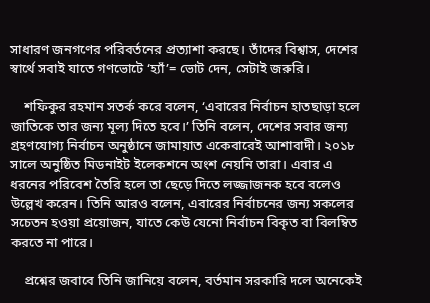সাধারণ জনগণের পরিবর্তনের প্রত্যাশা করছে। তাঁদের বিশ্বাস, দেশের স্বার্থে সবাই যাতে গণভোটে ‘হ্যাঁ’= ভোট দেন, সেটাই জরুরি।

    শফিকুর রহমান সতর্ক করে বলেন, ‘এবারের নির্বাচন হাতছাড়া হলে জাতিকে তার জন্য মূল্য দিতে হবে।’ তিনি বলেন, দেশের সবার জন্য গ্রহণযোগ্য নির্বাচন অনুষ্ঠানে জামায়াত একেবারেই আশাবাদী। ২০১৮ সালে অনুষ্ঠিত মিডনাইট ইলেকশনে অংশ নেয়নি তারা। এবার এ ধরনের পরিবেশ তৈরি হলে তা ছেড়ে দিতে লজ্জাজনক হবে বলেও উল্লেখ করেন। তিনি আরও বলেন, এবারের নির্বাচনের জন্য সকলের সচেতন হওয়া প্রয়োজন, যাতে কেউ যেনো নির্বাচন বিকৃত বা বিলম্বিত করতে না পারে।

    প্রশ্নের জবাবে তিনি জানিয়ে বলেন, বর্তমান সরকারি দলে অনেকেই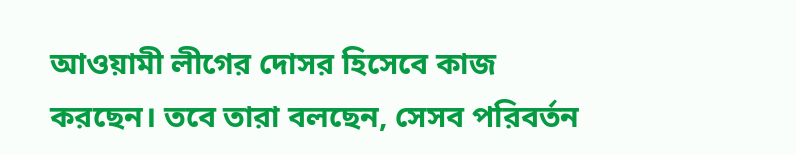আওয়ামী লীগের দোসর হিসেবে কাজ করছেন। তবে তারা বলছেন, সেসব পরিবর্তন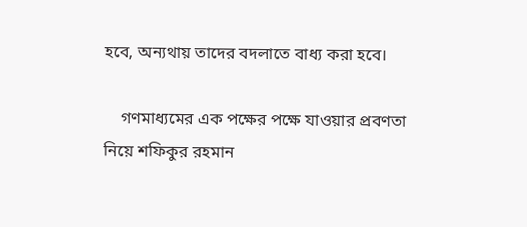হবে, অন্যথায় তাদের বদলাতে বাধ্য করা হবে।

    গণমাধ্যমের এক পক্ষের পক্ষে যাওয়ার প্রবণতা নিয়ে শফিকুর রহমান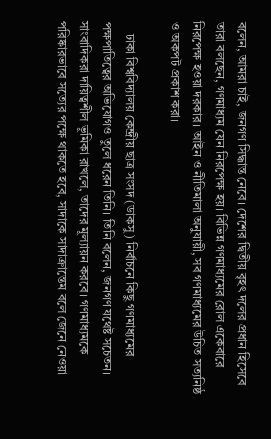বলেন, আমরা চাই, জনগণ সিদ্ধান্ত নেবে। দেশের দ্বিতীয় বৃহৎ দলের প্রধান হিসেবে তারা বলছেন, গণমাধ্যম যেন নিরপেক্ষ হয়। বিভিন্ন গণমাধ্যমের রোল একেবারে নিরপেক্ষ হওয়া দরকার। আইন ও নীতিমালা অনুযায়ী, সব গণমাধ্যমের উচিত সত্যনিষ্ঠ ও অকপট প্রকাশ করা।

    ঢাকা বিশ্ববিদ্যালয় কেন্দ্রীয় ছাত্র সংসদ (ডাকসু) নির্বাচনে কিছু গণমাধ্যমের পক্ষপাতিত্বের অভিযোগও তুলে ধরেন তিনি। তিনি বলেন, জনগণ যথেষ্ট সচেতন। সাংবাদিকরা দায়িত্বশীল ভূমিকা রাখলে, তাদের মূল্যায়ন করবে। গণমাধ্যমকে পরিষ্কারভাবে সত্যের পক্ষে থাকতে হবে, সাদাকে সাদাক্রান্তেম বলে জেনে নেওয়া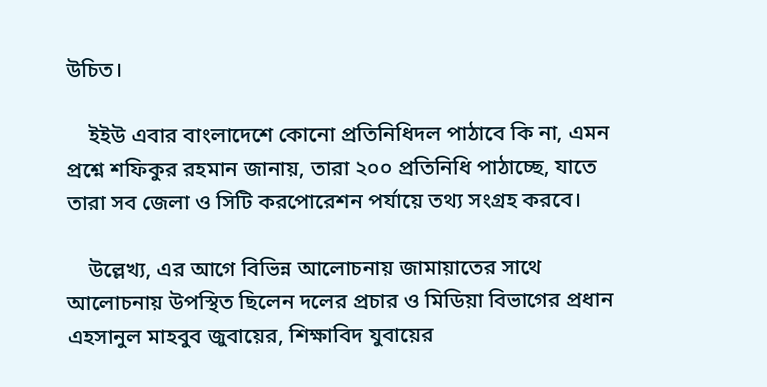উচিত।

    ইইউ এবার বাংলাদেশে কোনো প্রতিনিধিদল পাঠাবে কি না, এমন প্রশ্নে শফিকুর রহমান জানায়, তারা ২০০ প্রতিনিধি পাঠাচ্ছে, যাতে তারা সব জেলা ও সিটি করপোরেশন পর্যায়ে তথ্য সংগ্রহ করবে।

    উল্লেখ্য, এর আগে বিভিন্ন আলোচনায় জামায়াতের সাথে আলোচনায় উপস্থিত ছিলেন দলের প্রচার ও মিডিয়া বিভাগের প্রধান এহসানুল মাহবুব জুবায়ের, শিক্ষাবিদ যুবায়ের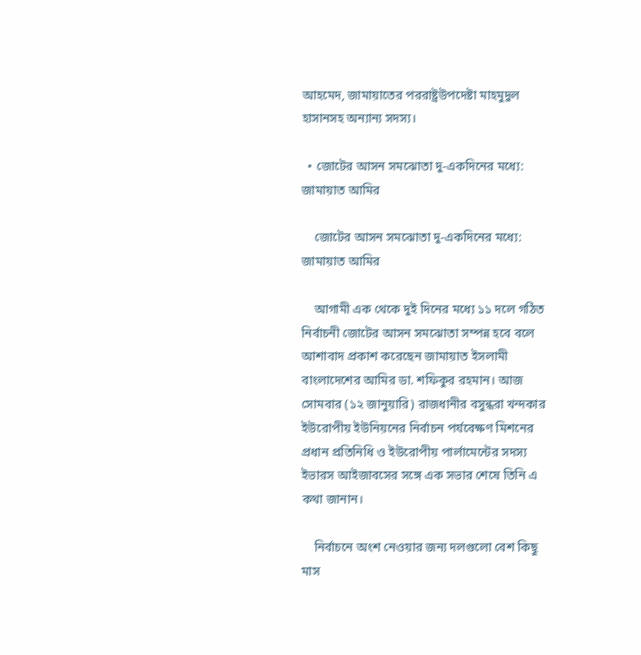আহমেদ, জামায়াতের পররাষ্ট্রউপদেষ্টা মাহমুদুল হাসানসহ অন্যান্য সদস্য।

  • জোটের আসন সমঝোতা দু-একদিনের মধ্যে: জামায়াত আমির

    জোটের আসন সমঝোতা দু-একদিনের মধ্যে: জামায়াত আমির

    আগামী এক থেকে দুই দিনের মধ্যে ১১ দলে গঠিত নির্বাচনী জোটের আসন সমঝোতা সম্পন্ন হবে বলে আশাবাদ প্রকাশ করেছেন জামায়াত ইসলামী বাংলাদেশের আমির ডা. শফিকুর রহমান। আজ সোমবার (১২ জানুয়ারি) রাজধানীর বসুন্ধরা খন্দকার ইউরোপীয় ইউনিয়নের নির্বাচন পর্যবেক্ষণ মিশনের প্রধান প্রতিনিধি ও ইউরোপীয় পার্লামেন্টের সদস্য ইভারস আইজাবসের সঙ্গে এক সভার শেষে তিনি এ কথা জানান।

    নির্বাচনে অংশ নেওয়ার জন্য দলগুলো বেশ কিছু মাস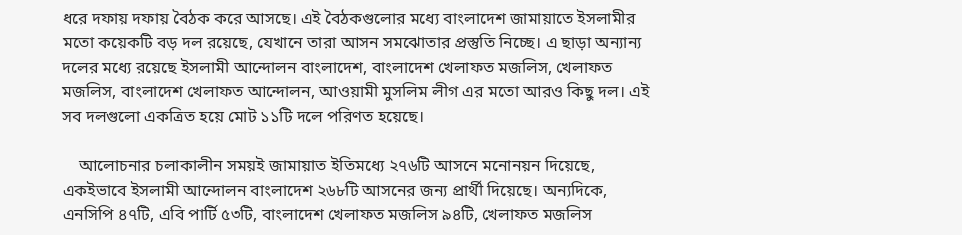ধরে দফায় দফায় বৈঠক করে আসছে। এই বৈঠকগুলোর মধ্যে বাংলাদেশ জামায়াতে ইসলামীর মতো কয়েকটি বড় দল রয়েছে, যেখানে তারা আসন সমঝোতার প্রস্তুতি নিচ্ছে। এ ছাড়া অন্যান্য দলের মধ্যে রয়েছে ইসলামী আন্দোলন বাংলাদেশ, বাংলাদেশ খেলাফত মজলিস, খেলাফত মজলিস, বাংলাদেশ খেলাফত আন্দোলন, আওয়ামী মুসলিম লীগ এর মতো আরও কিছু দল। এই সব দলগুলো একত্রিত হয়ে মোট ১১টি দলে পরিণত হয়েছে।

    আলোচনার চলাকালীন সময়ই জামায়াত ইতিমধ্যে ২৭৬টি আসনে মনোনয়ন দিয়েছে, একইভাবে ইসলামী আন্দোলন বাংলাদেশ ২৬৮টি আসনের জন্য প্রার্থী দিয়েছে। অন্যদিকে, এনসিপি ৪৭টি, এবি পার্টি ৫৩টি, বাংলাদেশ খেলাফত মজলিস ৯৪টি, খেলাফত মজলিস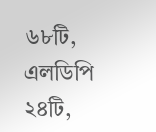৬৮টি, এলডিপি ২৪টি,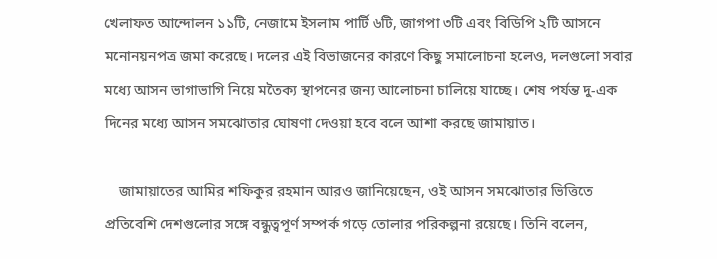খেলাফত আন্দোলন ১১টি, নেজামে ইসলাম পার্টি ৬টি, জাগপা ৩টি এবং বিডিপি ২টি আসনে মনোনয়নপত্র জমা করেছে। দলের এই বিভাজনের কারণে কিছু সমালোচনা হলেও, দলগুলো সবার মধ্যে আসন ভাগাভাগি নিয়ে মতৈক্য স্থাপনের জন্য আলোচনা চালিয়ে যাচ্ছে। শেষ পর্যন্ত দু-এক দিনের মধ্যে আসন সমঝোতার ঘোষণা দেওয়া হবে বলে আশা করছে জামায়াত।

    জামায়াতের আমির শফিকুর রহমান আরও জানিয়েছেন, ওই আসন সমঝোতার ভিত্তিতে প্রতিবেশি দেশগুলোর সঙ্গে বন্ধুত্বপূর্ণ সম্পর্ক গড়ে তোলার পরিকল্পনা রয়েছে। তিনি বলেন,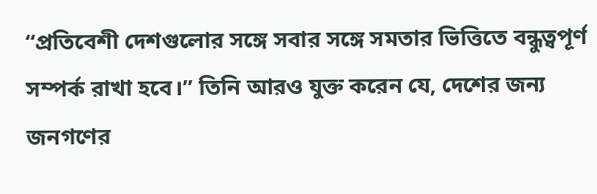“প্রতিবেশী দেশগুলোর সঙ্গে সবার সঙ্গে সমতার ভিত্তিতে বন্ধুত্বপূর্ণ সম্পর্ক রাখা হবে।” তিনি আরও যুক্ত করেন যে, দেশের জন্য জনগণের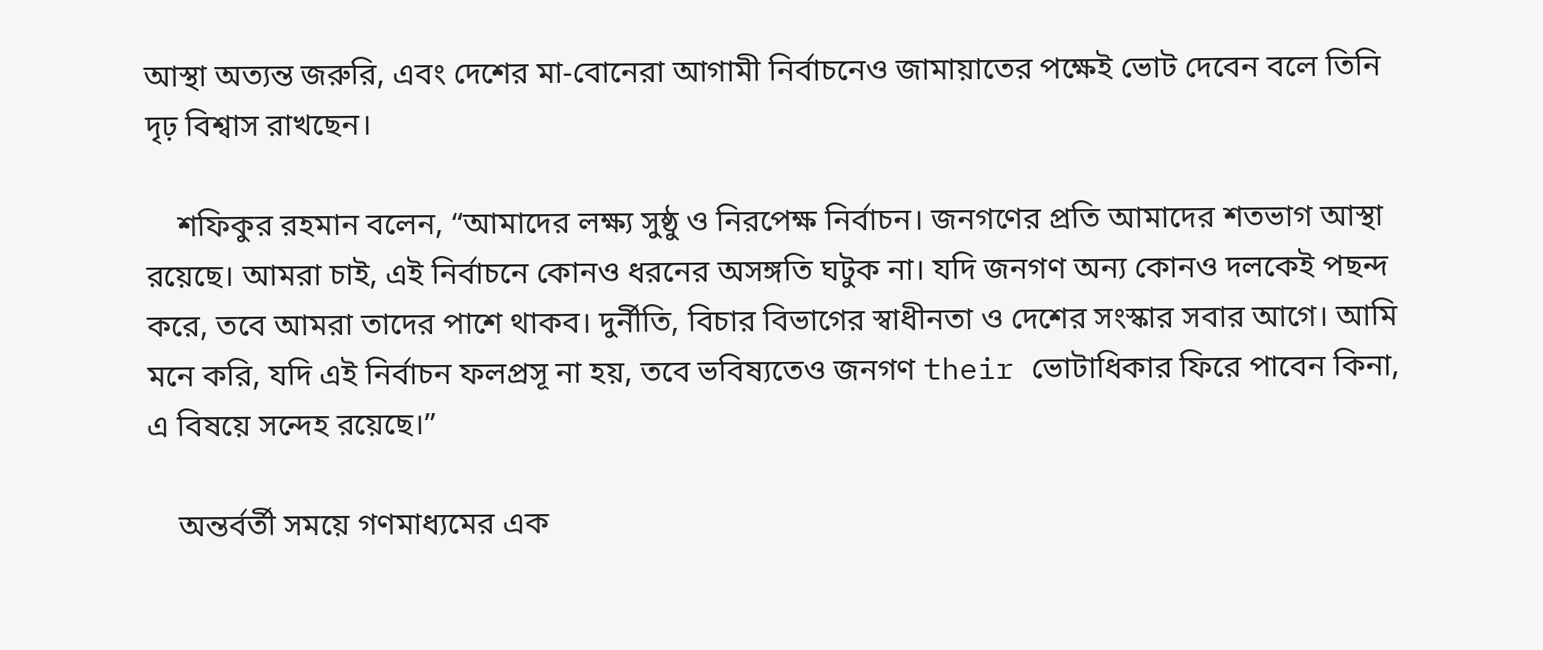আস্থা অত্যন্ত জরুরি, এবং দেশের মা-বোনেরা আগামী নির্বাচনেও জামায়াতের পক্ষেই ভোট দেবেন বলে তিনি দৃঢ় বিশ্বাস রাখছেন।

    শফিকুর রহমান বলেন, “আমাদের লক্ষ্য সুষ্ঠু ও নিরপেক্ষ নির্বাচন। জনগণের প্রতি আমাদের শতভাগ আস্থা রয়েছে। আমরা চাই, এই নির্বাচনে কোনও ধরনের অসঙ্গতি ঘটুক না। যদি জনগণ অন্য কোনও দলকেই পছন্দ করে, তবে আমরা তাদের পাশে থাকব। দুর্নীতি, বিচার বিভাগের স্বাধীনতা ও দেশের সংস্কার সবার আগে। আমি মনে করি, যদি এই নির্বাচন ফলপ্রসূ না হয়, তবে ভবিষ্যতেও জনগণ their ভোটাধিকার ফিরে পাবেন কিনা, এ বিষয়ে সন্দেহ রয়েছে।”

    অন্তর্বর্তী সময়ে গণমাধ্যমের এক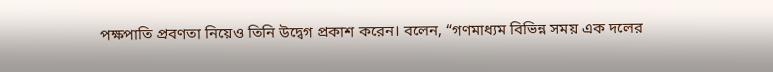পক্ষপাতি প্রবণতা নিয়েও তিনি উদ্বেগ প্রকাশ করেন। বলেন, “গণমাধ্যম বিভিন্ন সময় এক দলের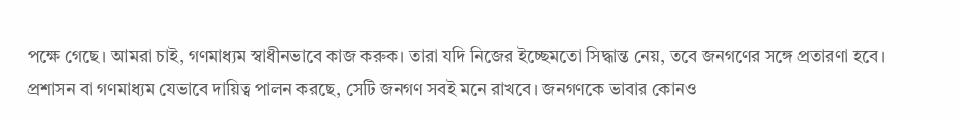পক্ষে গেছে। আমরা চাই, গণমাধ্যম স্বাধীনভাবে কাজ করুক। তারা যদি নিজের ইচ্ছেমতো সিদ্ধান্ত নেয়, তবে জনগণের সঙ্গে প্রতারণা হবে। প্রশাসন বা গণমাধ্যম যেভাবে দায়িত্ব পালন করছে, সেটি জনগণ সবই মনে রাখবে। জনগণকে ভাবার কোনও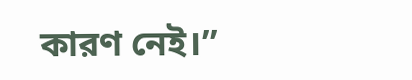কারণ নেই।”